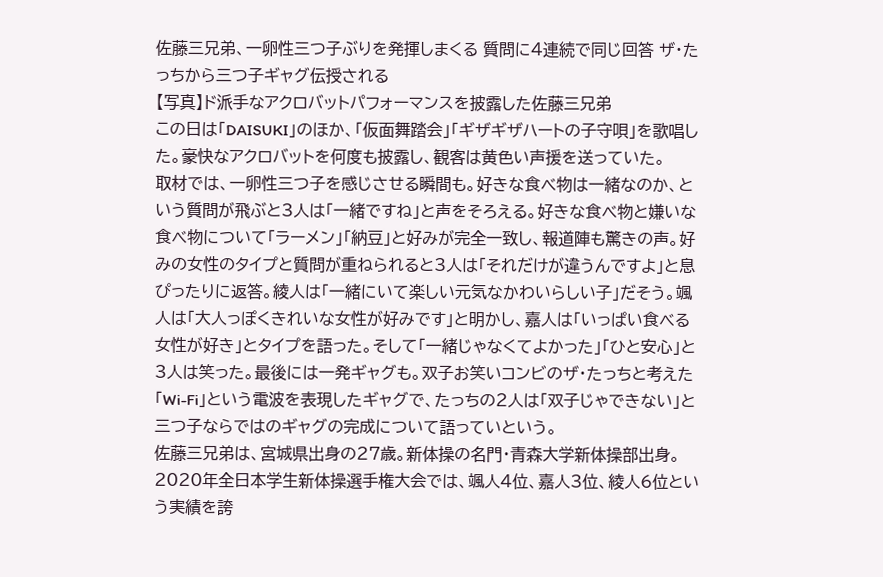佐藤三兄弟、一卵性三つ子ぶりを発揮しまくる 質問に4連続で同じ回答 ザ・たっちから三つ子ギャグ伝授される
【写真】ド派手なアクロバットパフォーマンスを披露した佐藤三兄弟
この日は「DAISUKI」のほか、「仮面舞踏会」「ギザギザハートの子守唄」を歌唱した。豪快なアクロバットを何度も披露し、観客は黄色い声援を送っていた。
取材では、一卵性三つ子を感じさせる瞬間も。好きな食べ物は一緒なのか、という質問が飛ぶと3人は「一緒ですね」と声をそろえる。好きな食べ物と嫌いな食べ物について「ラーメン」「納豆」と好みが完全一致し、報道陣も驚きの声。好みの女性のタイプと質問が重ねられると3人は「それだけが違うんですよ」と息ぴったりに返答。綾人は「一緒にいて楽しい元気なかわいらしい子」だそう。颯人は「大人っぽくきれいな女性が好みです」と明かし、嘉人は「いっぱい食べる女性が好き」とタイプを語った。そして「一緒じゃなくてよかった」「ひと安心」と3人は笑った。最後には一発ギャグも。双子お笑いコンビのザ・たっちと考えた「Wi-Fi」という電波を表現したギャグで、たっちの2人は「双子じゃできない」と三つ子ならではのギャグの完成について語っていという。
佐藤三兄弟は、宮城県出身の27歳。新体操の名門・青森大学新体操部出身。2020年全日本学生新体操選手権大会では、颯人4位、嘉人3位、綾人6位という実績を誇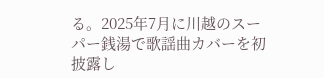る。2025年7月に川越のスーパー銭湯で歌謡曲カバーを初披露し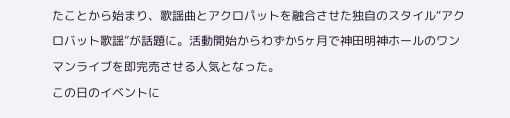たことから始まり、歌謡曲とアクロパットを融合させた独自のスタイル“アクロバット歌謡”が話題に。活動開始からわずか5ヶ月で神田明神ホールのワンマンライブを即完売させる人気となった。
この日のイベントに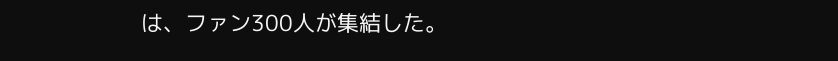は、ファン300人が集結した。